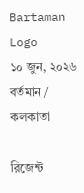Bartaman Logo
১০ জুন, ২০২৬
বর্তমান / কলকাতা

রিজেন্ট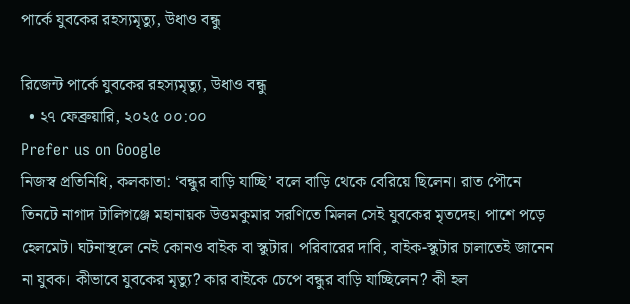পার্কে যুবকের রহস্যমৃত্যু, উধাও বন্ধু

রিজেন্ট পার্কে যুবকের রহস্যমৃত্যু, উধাও বন্ধু
  • ২৭ ফেব্রুয়ারি, ২০২৫ ০০:০০
Prefer us on Google
নিজস্ব প্রতিনিধি, কলকাতা: ‘বন্ধুর বাড়ি যাচ্ছি’ বলে বাড়ি থেকে বেরিয়ে ছিলেন। রাত পৌনে তিনটে নাগাদ টালিগঞ্জে মহানায়ক উত্তমকুমার সরণিতে মিলল সেই যুবকের মৃতদেহ। পাশে পড়ে হেলমেট। ঘটনাস্থলে নেই কোনও বাইক বা স্কুটার। পরিবারের দাবি, বাইক-স্কুটার চালাতেই জানেন না যুবক। কীভাবে যুবকের মৃত্যু? কার বাইকে চেপে বন্ধুর বাড়ি যাচ্ছিলেন? কী হল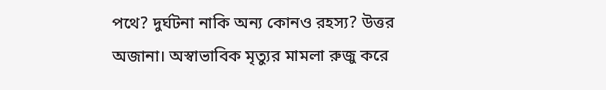পথে? দুর্ঘটনা নাকি অন্য কোনও রহস্য? উত্তর অজানা। অস্বাভাবিক মৃত্যুর মামলা রুজু করে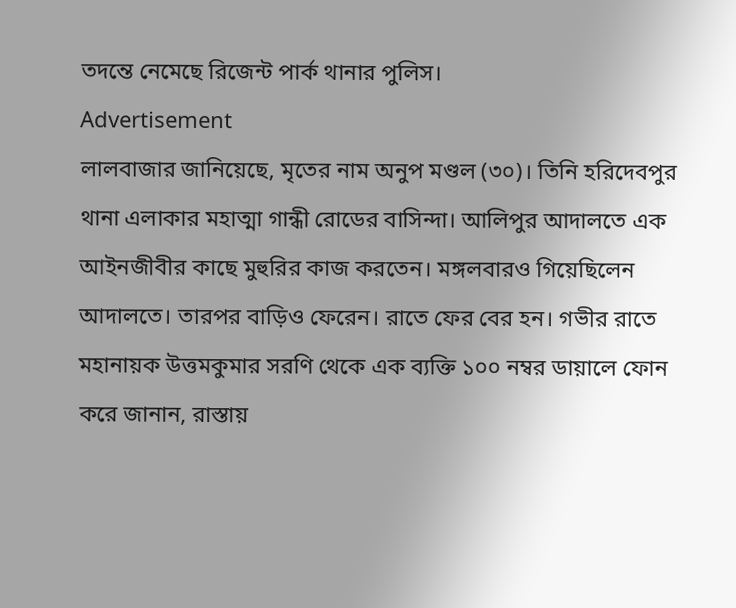তদন্তে নেমেছে রিজেন্ট পার্ক থানার পুলিস।
Advertisement
লালবাজার জানিয়েছে, মৃতের নাম অনুপ মণ্ডল (৩০)। তিনি হরিদেবপুর থানা এলাকার মহাত্মা গান্ধী রোডের বাসিন্দা। আলিপুর আদালতে এক আইনজীবীর কাছে মুহুরির কাজ করতেন। মঙ্গলবারও গিয়েছিলেন আদালতে। তারপর বাড়িও ফেরেন। রাতে ফের বের হন। গভীর রাতে মহানায়ক উত্তমকুমার সরণি থেকে এক ব্যক্তি ১০০ নম্বর ডায়ালে ফোন করে জানান, রাস্তায়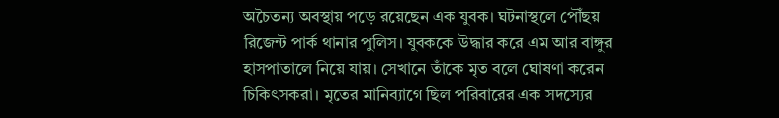অচৈতন্য অবস্থায় পড়ে রয়েছেন এক যুবক। ঘটনাস্থলে পৌঁছয় রিজেন্ট পার্ক থানার পুলিস। যুবককে উদ্ধার করে এম আর বাঙ্গুর হাসপাতালে নিয়ে যায়। সেখানে তাঁকে মৃত বলে ঘোষণা করেন চিকিৎসকরা। মৃতের মানিব্যাগে ছিল পরিবারের এক সদস্যের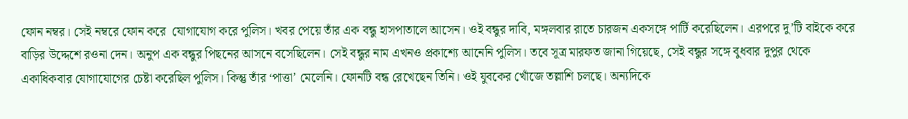ফোন নম্বর। সেই নম্বরে ফোন করে  যোগাযোগ করে পুলিস। খবর পেয়ে তাঁর এক বন্ধু হাসপাতালে আসেন। ওই বন্ধুর দাবি, মঙ্গলবার রাতে চারজন একসঙ্গে পার্টি করেছিলেন। এরপরে দু’টি বাইকে করে বাড়ির উদ্দেশে রওনা দেন। অনুপ এক বন্ধুর পিছনের আসনে বসেছিলেন। সেই বন্ধুর নাম এখনও প্রকাশ্যে আনেনি পুলিস। তবে সূত্র মারফত জানা গিয়েছে, সেই বন্ধুর সঙ্গে বুধবার দুপুর থেকে একাধিকবার যোগাযোগের চেষ্টা করেছিল পুলিস। কিন্তু তাঁর ‘পাত্তা’ মেলেনি। ফোনটি বন্ধ রেখেছেন তিনি। ওই যুবকের খোঁজে তল্লাশি চলছে। অন্যদিকে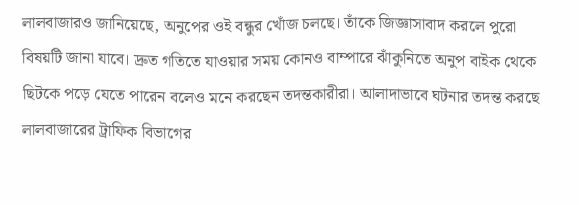লালবাজারও জানিয়েছে, অনুপের ওই বন্ধুর খোঁজ চলছে। তাঁকে জিজ্ঞাসাবাদ করলে পুরো বিষয়টি জানা যাবে। দ্রুত গতিতে যাওয়ার সময় কোনও বাম্পারে ঝাঁকুনিতে অনুপ বাইক থেকে ছিটকে পড়ে যেতে পারেন বলেও মনে করছেন তদন্তকারীরা। আলাদাভাবে ঘটনার তদন্ত করছে লালবাজারের ট্রাফিক বিভাগের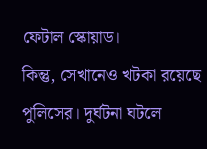ফেটাল স্কোয়াড।
কিন্তু, সেখানেও খটকা রয়েছে পুলিসের। দুর্ঘটনা ঘটলে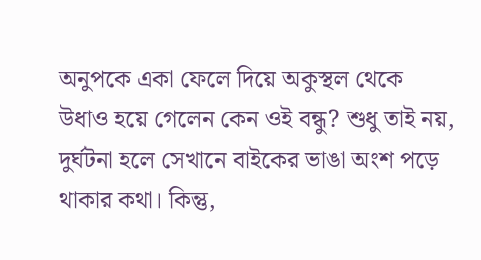অনুপকে একা ফেলে দিয়ে অকুস্থল থেকে উধাও হয়ে গেলেন কেন ওই বন্ধু? শুধু তাই নয়, দুর্ঘটনা হলে সেখানে বাইকের ভাঙা অংশ পড়ে থাকার কথা। কিন্তু,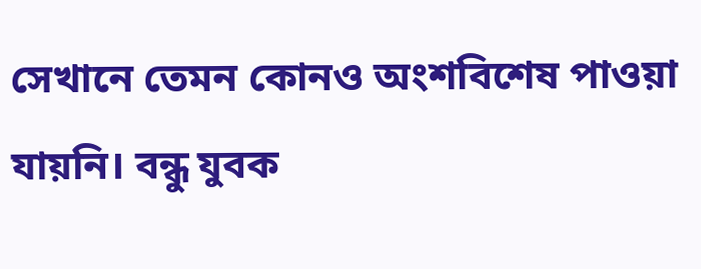সেখানে তেমন কোনও অংশবিশেষ পাওয়া যায়নি। বন্ধু যুবক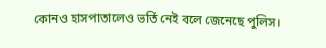কোনও হাসপাতালেও ভর্তি নেই বলে জেনেছে পুলিস।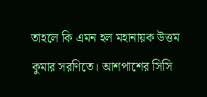তাহলে কি এমন হল মহানায়ক উত্তম কুমার সরণিতে। আশপাশের সিসি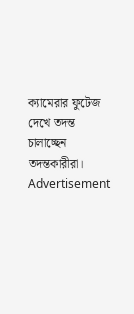ক্যামেরার ফুটেজ দেখে তদন্ত চালাচ্ছেন তদন্তকারীরা।
Advertisement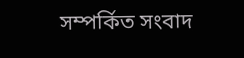সম্পর্কিত সংবাদ